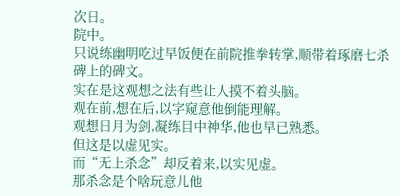次日。
院中。
只说练幽明吃过早饭便在前院推拳转掌,顺带着琢磨七杀碑上的碑文。
实在是这观想之法有些让人摸不着头脑。
观在前,想在后,以字窥意他倒能理解。
观想日月为剑,凝练目中神华,他也早已熟悉。
但这是以虚见实。
而“无上杀念”却反着来,以实见虚。
那杀念是个啥玩意儿他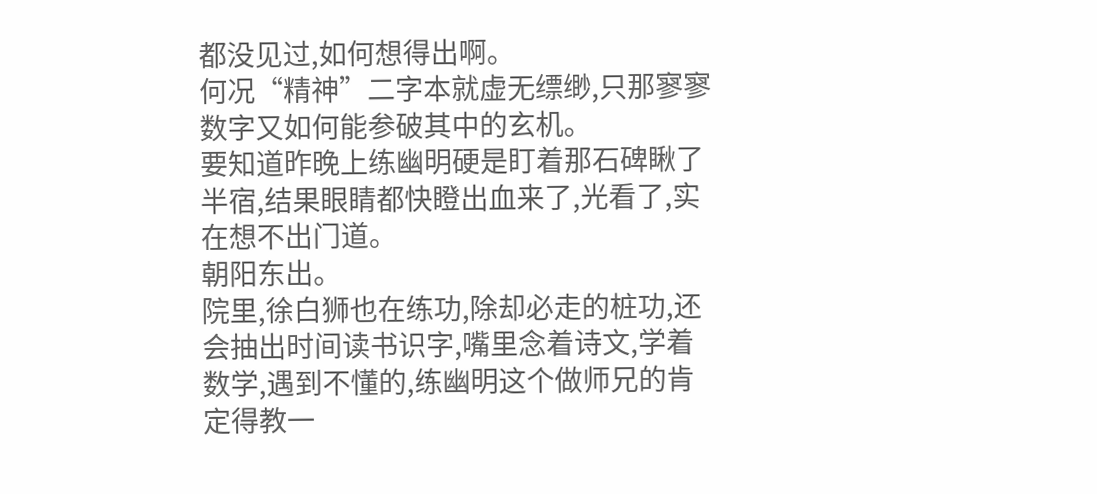都没见过,如何想得出啊。
何况“精神”二字本就虚无缥缈,只那寥寥数字又如何能参破其中的玄机。
要知道昨晚上练幽明硬是盯着那石碑瞅了半宿,结果眼睛都快瞪出血来了,光看了,实在想不出门道。
朝阳东出。
院里,徐白狮也在练功,除却必走的桩功,还会抽出时间读书识字,嘴里念着诗文,学着数学,遇到不懂的,练幽明这个做师兄的肯定得教一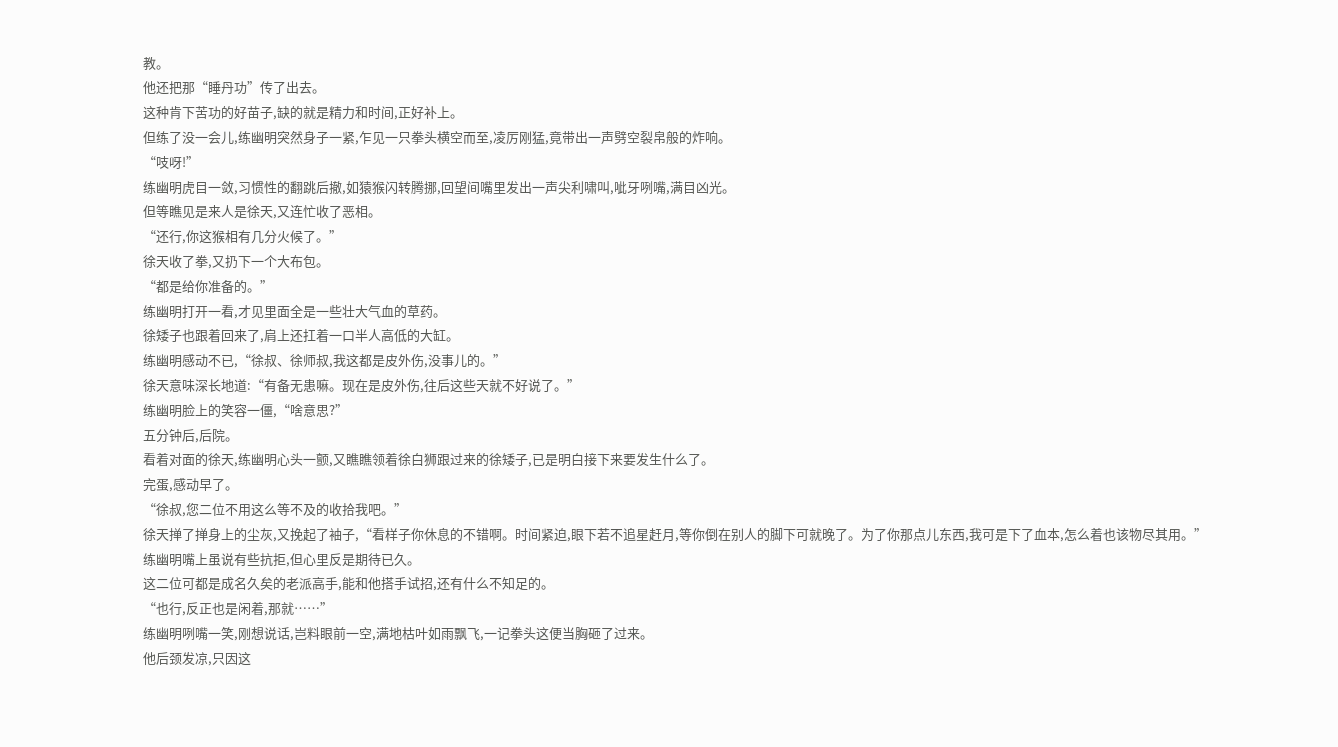教。
他还把那“睡丹功”传了出去。
这种肯下苦功的好苗子,缺的就是精力和时间,正好补上。
但练了没一会儿,练幽明突然身子一紧,乍见一只拳头横空而至,凌厉刚猛,竟带出一声劈空裂帛般的炸响。
“吱呀!”
练幽明虎目一敛,习惯性的翻跳后撤,如猿猴闪转腾挪,回望间嘴里发出一声尖利啸叫,呲牙咧嘴,满目凶光。
但等瞧见是来人是徐天,又连忙收了恶相。
“还行,你这猴相有几分火候了。”
徐天收了拳,又扔下一个大布包。
“都是给你准备的。”
练幽明打开一看,才见里面全是一些壮大气血的草药。
徐矮子也跟着回来了,肩上还扛着一口半人高低的大缸。
练幽明感动不已,“徐叔、徐师叔,我这都是皮外伤,没事儿的。”
徐天意味深长地道:“有备无患嘛。现在是皮外伤,往后这些天就不好说了。”
练幽明脸上的笑容一僵,“啥意思?”
五分钟后,后院。
看着对面的徐天,练幽明心头一颤,又瞧瞧领着徐白狮跟过来的徐矮子,已是明白接下来要发生什么了。
完蛋,感动早了。
“徐叔,您二位不用这么等不及的收拾我吧。”
徐天掸了掸身上的尘灰,又挽起了袖子,“看样子你休息的不错啊。时间紧迫,眼下若不追星赶月,等你倒在别人的脚下可就晚了。为了你那点儿东西,我可是下了血本,怎么着也该物尽其用。”
练幽明嘴上虽说有些抗拒,但心里反是期待已久。
这二位可都是成名久矣的老派高手,能和他搭手试招,还有什么不知足的。
“也行,反正也是闲着,那就……”
练幽明咧嘴一笑,刚想说话,岂料眼前一空,满地枯叶如雨飘飞,一记拳头这便当胸砸了过来。
他后颈发凉,只因这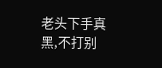老头下手真黑,不打别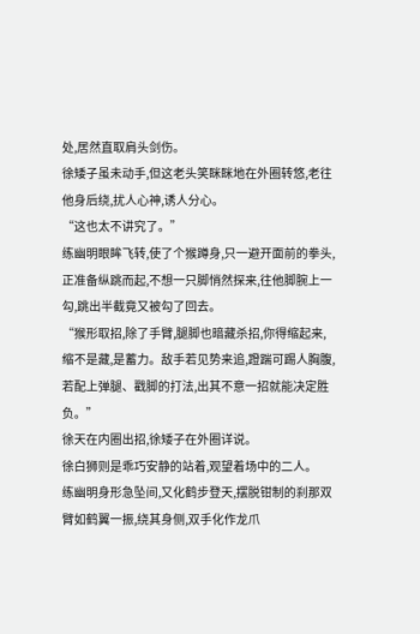处,居然直取肩头剑伤。
徐矮子虽未动手,但这老头笑眯眯地在外圈转悠,老往他身后绕,扰人心神,诱人分心。
“这也太不讲究了。”
练幽明眼眸飞转,使了个猴蹲身,只一避开面前的拳头,正准备纵跳而起,不想一只脚悄然探来,往他脚腕上一勾,跳出半截竟又被勾了回去。
“猴形取招,除了手臂,腿脚也暗藏杀招,你得缩起来,缩不是藏,是蓄力。敌手若见势来追,蹬踹可踢人胸腹,若配上弹腿、戳脚的打法,出其不意一招就能决定胜负。”
徐天在内圈出招,徐矮子在外圈详说。
徐白狮则是乖巧安静的站着,观望着场中的二人。
练幽明身形急坠间,又化鹤步登天,摆脱钳制的刹那双臂如鹤翼一振,绕其身侧,双手化作龙爪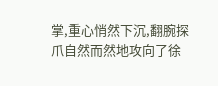掌,重心悄然下沉,翻腕探爪自然而然地攻向了徐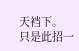天裆下。
只是此招一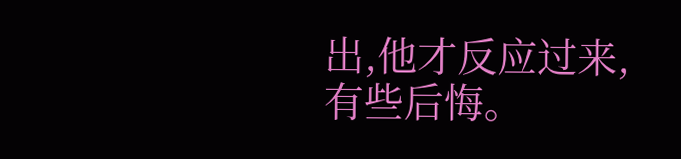出,他才反应过来,有些后悔。